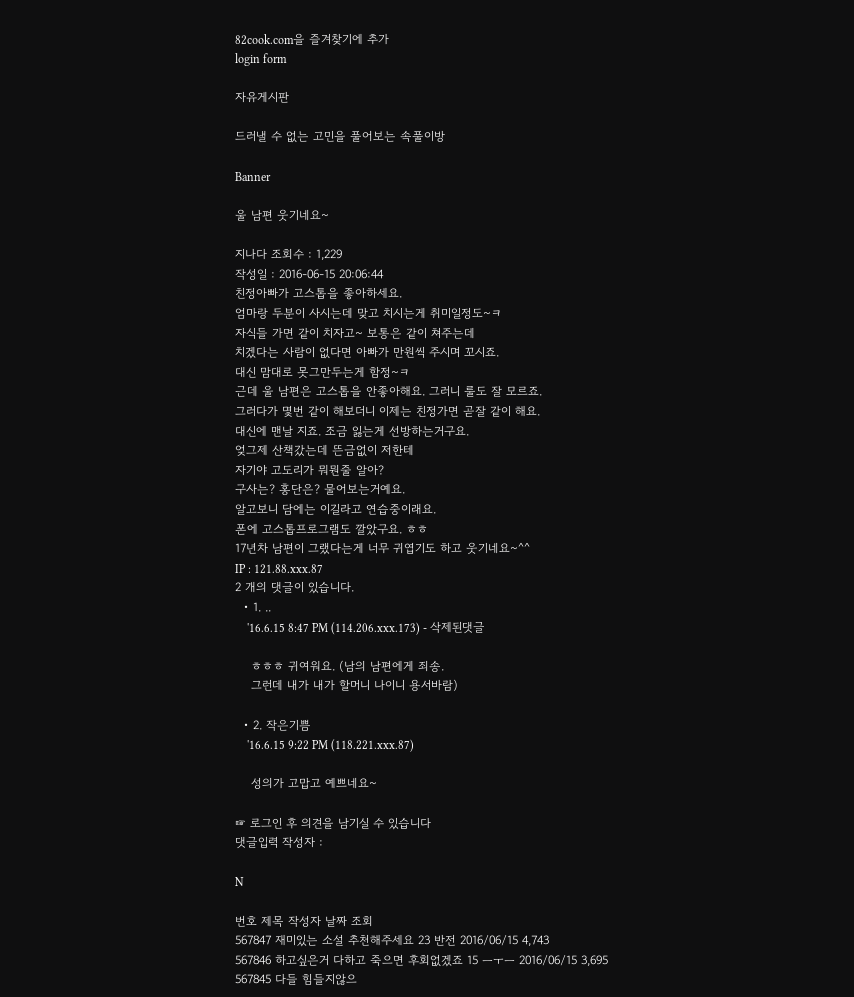82cook.com을 즐겨찾기에 추가
login form

자유게시판

드러낼 수 없는 고민을 풀어보는 속풀이방

Banner

울 남편 웃기네요~

지나다 조회수 : 1,229
작성일 : 2016-06-15 20:06:44
친정아빠가 고스톱을 좋아하세요.
엄마랑 두분이 사시는데 맞고 치시는게 취미일정도~ㅋ
자식들 가면 같이 치자고~ 보통은 같이 쳐주는데
치겠다는 사람이 없다면 아빠가 만원씩 주시며 꼬시죠.
대신 맘대로 못그만두는게 함정~ㅋ
근데 울 남편은 고스톱을 안좋아해요. 그러니 룰도 잘 모르죠.
그러다가 몇번 같이 해보더니 이제는 친정가면 곧잘 같이 해요.
대신에 맨날 지죠. 조금 잃는게 선방하는거구요.
엊그제 산책갔는데 뜬금없이 저한테
자기야 고도리가 뭐뭔줄 알아?
구사는? 홍단은? 물어보는거예요.
알고보니 담에는 이길라고 연습중이래요.
폰에 고스톱프로그램도 깔았구요. ㅎㅎ
17년차 남편이 그랬다는게 너무 귀엽기도 하고 웃기네요~^^
IP : 121.88.xxx.87
2 개의 댓글이 있습니다.
  • 1. ..
    '16.6.15 8:47 PM (114.206.xxx.173) - 삭제된댓글

    ㅎㅎㅎ 귀여워요. (남의 남편에게 죄송.
    그런데 내가 내가 할머니 나이니 용서바람)

  • 2. 작은기쁨
    '16.6.15 9:22 PM (118.221.xxx.87)

    성의가 고맙고 예쁘네요~

☞ 로그인 후 의견을 남기실 수 있습니다
댓글입력 작성자 :

N

번호 제목 작성자 날짜 조회
567847 재미있는 소설 추천해주세요 23 반전 2016/06/15 4,743
567846 하고싶은거 다하고 죽으면 후회없겠죠 15 ㅡㅜㅡ 2016/06/15 3,695
567845 다들 힘들지않으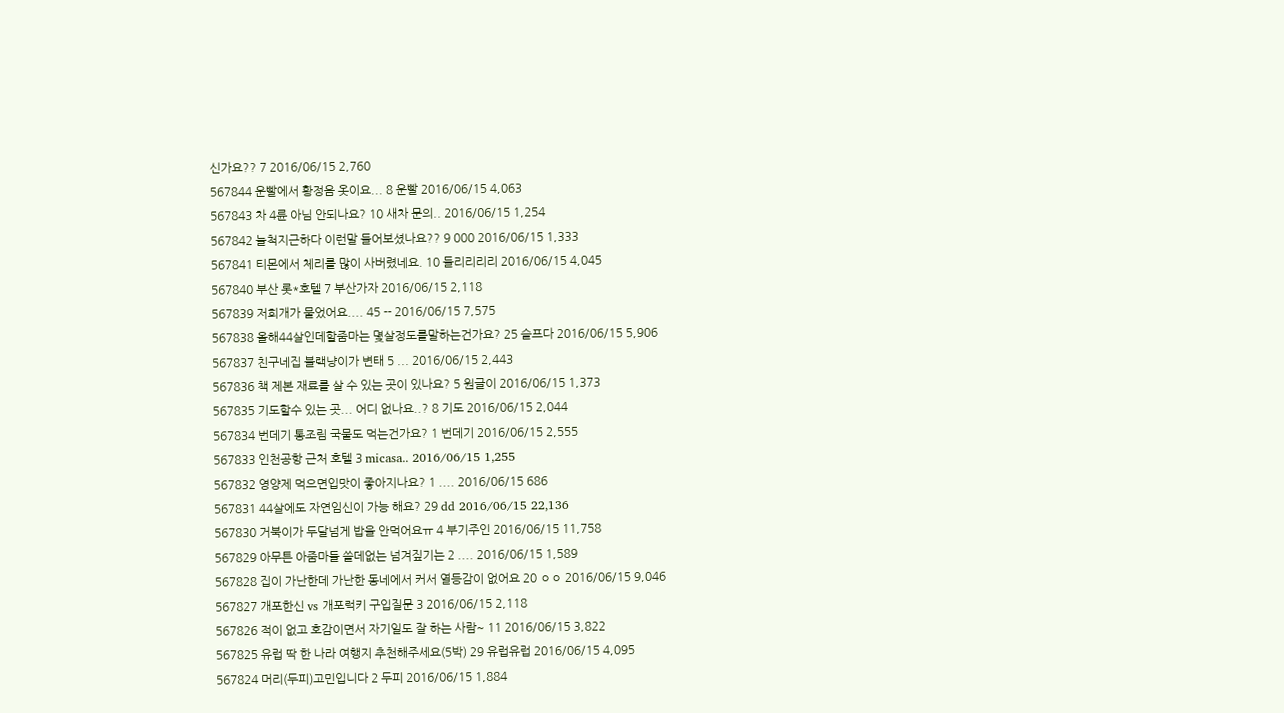신가요?? 7 2016/06/15 2,760
567844 운빨에서 황정음 옷이요... 8 운빨 2016/06/15 4,063
567843 차 4륜 아님 안되나요? 10 새차 문의.. 2016/06/15 1,254
567842 늘척지근하다 이런말 들어보셨나요?? 9 000 2016/06/15 1,333
567841 티몬에서 체리를 많이 사버렸네요. 10 들리리리리 2016/06/15 4,045
567840 부산 롯*호텔 7 부산가자 2016/06/15 2,118
567839 저희개가 물었어요.... 45 -- 2016/06/15 7,575
567838 올해44살인데할줌마는 몇살정도를말하는건가요? 25 슬프다 2016/06/15 5,906
567837 친구네집 블랙냥이가 변태 5 ... 2016/06/15 2,443
567836 책 제본 재료를 살 수 있는 곳이 있나요? 5 원글이 2016/06/15 1,373
567835 기도할수 있는 곳... 어디 없나요..? 8 기도 2016/06/15 2,044
567834 번데기 통조림 국물도 먹는건가요? 1 번데기 2016/06/15 2,555
567833 인천공항 근처 호텔 3 micasa.. 2016/06/15 1,255
567832 영양제 먹으면입맛이 좋아지나요? 1 .... 2016/06/15 686
567831 44살에도 자연임신이 가능 해요? 29 dd 2016/06/15 22,136
567830 거북이가 두달넘게 밥을 안먹어요ㅠ 4 부기주인 2016/06/15 11,758
567829 아무튼 아줌마들 쓸데없는 넘겨짚기는 2 .... 2016/06/15 1,589
567828 집이 가난한데 가난한 동네에서 커서 열등감이 없어요 20 ㅇㅇ 2016/06/15 9,046
567827 개포한신 vs 개포럭키 구입질문 3 2016/06/15 2,118
567826 적이 없고 호감이면서 자기일도 잘 하는 사람~ 11 2016/06/15 3,822
567825 유럽 딱 한 나라 여행지 추천해주세요(5박) 29 유럽유럽 2016/06/15 4,095
567824 머리(두피)고민입니다 2 두피 2016/06/15 1,884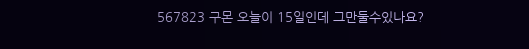567823 구몬 오늘이 15일인데 그만둘수있나요?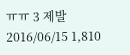ㅠㅠ 3 제발 2016/06/15 1,810